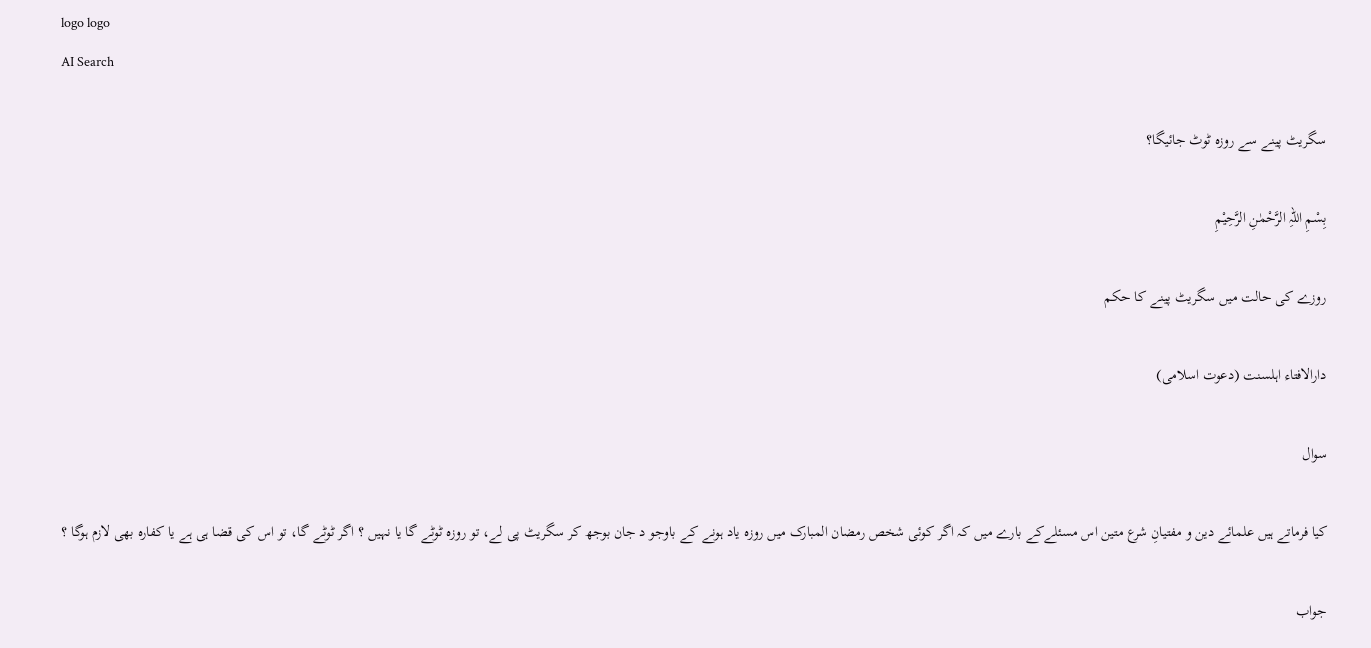logo logo
AI Search

سگریٹ پینے سے روزہ ٹوٹ جائیگا؟

بِسْمِ اللہِ الرَّحْمٰنِ الرَّحِيْمِ

روزے کی حالت میں سگریٹ پینے کا حکم

دارالافتاء اہلسنت (دعوت اسلامی)

سوال

کیا فرماتے ہیں علمائے دین و مفتیانِ شرع متین اس مسئلےکے بارے میں کہ اگر کوئی شخص رمضان المبارک میں روزہ یاد ہونے کے باوجو د جان بوجھ کر سگریٹ پی لے، تو روزہ ٹوٹے گا یا نہیں ؟ اگر ٹوٹے گا، تو اس کی قضا ہی ہے یا کفارہ بھی لازم ہوگا ؟

جواب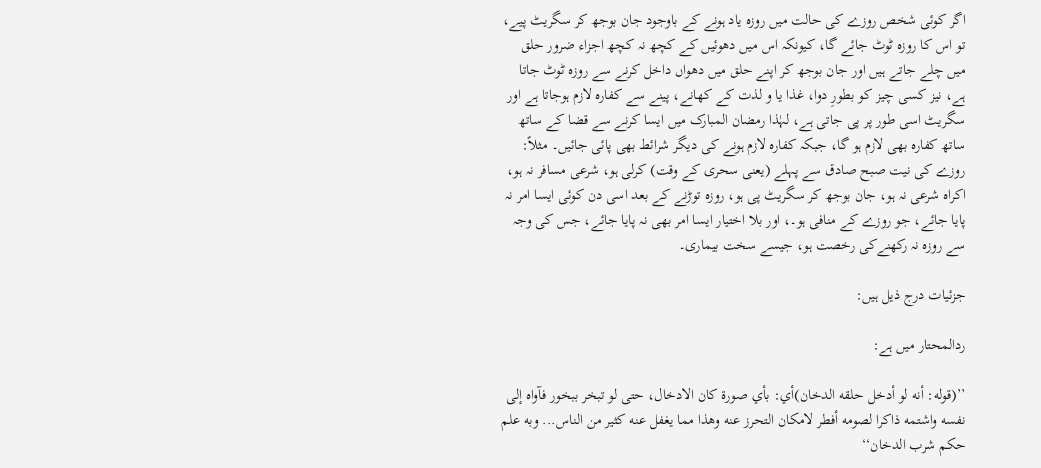اگر کوئی شخص روزے کی حالت میں روزہ یاد ہونے کے باوجود جان بوجھ کر سگریٹ پیے، تو اس کا روزہ ٹوٹ جائے گا، کیونکہ اس میں دھوئیں کے کچھ نہ کچھ اجزاء ضرور حلق میں چلے جاتے ہیں اور جان بوجھ کر اپنے حلق میں دھواں داخل کرنے سے روزہ ٹوٹ جاتا ہے، نیز کسی چیز کو بطورِ دوا، غذا یا و لذت کے کھانے، پینے سے کفارہ لازم ہوجاتا ہے اور سگریٹ اسی طور پر پی جاتی ہے، لہٰذا رمضان المبارک میں ایسا کرنے سے قضا کے ساتھ ساتھ کفارہ بھی لازم ہو گا، جبکہ کفارہ لازم ہونے کی دیگر شرائط بھی پائی جائیں۔ مثلاً: روزے کی نیت صبح صادق سے پہلے (یعنی سحری کے وقت) کرلی ہو، شرعی مسافر نہ ہو، اکراہ شرعی نہ ہو، جان بوجھ کر سگریٹ پی ہو، روزہ توڑنے کے بعد اسی دن کوئی ایسا امر نہ پایا جائے، جو روزے کے منافی ہو۔، اور بلا اختیار ایسا امر بھی نہ پایا جائے، جس کی وجہ سے روزہ نہ رکھنےکی رخصت ہو، جیسے سخت بیماری۔

جزئیات درج ذیل ہیں:

ردالمحتار میں ہے:

’’(قوله: أنه ‌لو ‌أدخل ‌حلقه ‌الدخان)أي: بأي صورة كان الادخال، حتى لو تبخر ببخور فآواه إلى نفسه واشتمه ذاكرا لصومه أفطر لامكان التحرز عنه وهذا مما يغفل عنه كثير من الناس... وبه علم حكم شرب الدخان‘‘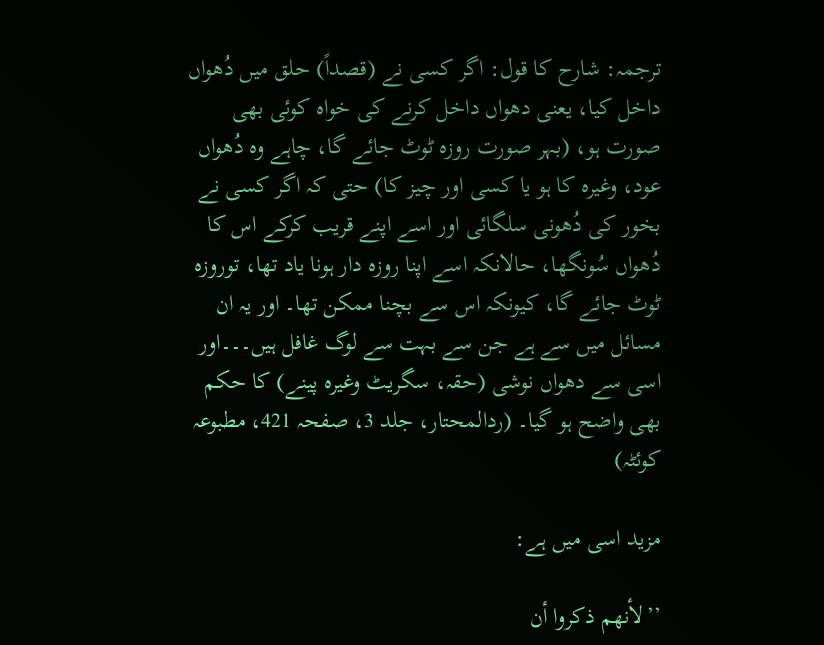ترجمہ: شارح کا قول: اگر کسی نے (قصداً) حلق میں دُھواں داخل کیا، یعنی دھواں داخل کرنے کی خواہ کوئی بھی صورت ہو، (بہر صورت روزہ ٹوٹ جائے گا، چاہے وہ دُھواں عود، وغیرہ کا ہو یا کسی اور چیز کا) حتی کہ اگر کسی نے بخور کی دُھونی سلگائی اور اسے اپنے قریب کرکے اس کا دُھواں سُونگھا، حالانکہ اسے اپنا روزہ دار ہونا یاد تھا، توروزہ ٹوٹ جائے گا، کیونکہ اس سے بچنا ممکن تھا۔ اور یہ ان مسائل میں سے ہے جن سے بہت سے لوگ غافل ہیں۔۔۔اور اسی سے دھواں نوشی (حقہ، سگریٹ وغیرہ پینے) کا حکم بھی واضح ہو گیا۔ (ردالمحتار، جلد 3، صفحہ 421، مطبوعہ کوئٹہ)

مزید اسی میں ہے:

’’لأنهم ذكروا أن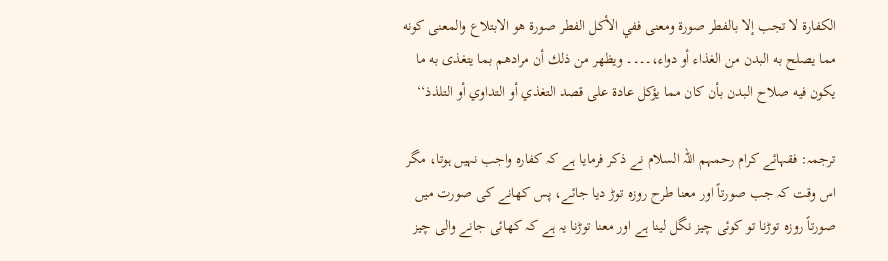الكفارة لا تجب إلا بالفطر صورة ومعنى ففي الأكل الفطر صورة هو الابتلاع والمعنى كونه مما يصلح به البدن من الغذاء أو دواء،۔۔۔۔ ويظهر من ذلك أن مرادهم بما يتغذى به ما يكون فيه صلاح البدن بأن كان مما يؤكل عادة على قصد التغذي أو التداوي أو التلذذ‘‘

ترجمہ: فقہائے کرام رحمہم اللہ السلام نے ذکر فرمایا ہے کہ کفارہ واجب نہیں ہوتا، مگر اس وقت کہ جب صورتاً اور معنا طرح روزہ توڑ دیا جائے، پس کھانے کی صورت میں صورتاً روزہ توڑنا تو کوئی چیز نگل لینا ہے اور معنا توڑنا یہ ہے کہ کھائی جانے والی چیز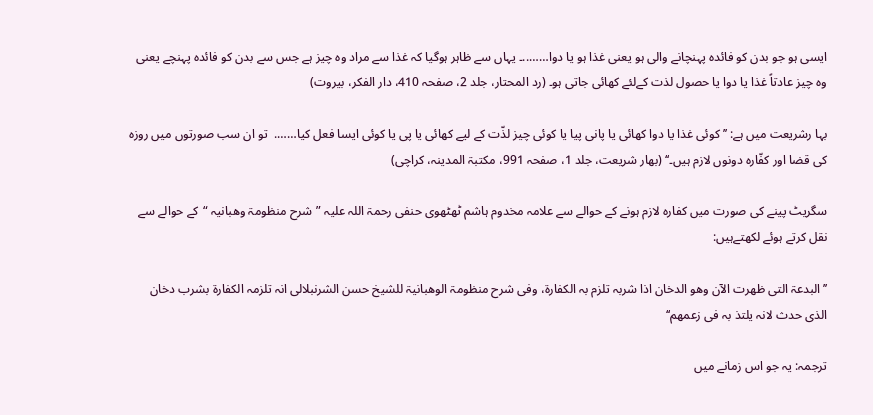ایسی ہو جو بدن کو فائدہ پہنچانے والی ہو یعنی غذا ہو یا دوا……..۔ یہاں سے ظاہر ہوگیا کہ غذا سے مراد وہ چیز ہے جس سے بدن کو فائدہ پہنچے یعنی وہ چیز عادتاً غذا یا دوا یا حصول لذت کےلئے کھائی جاتی ہو۔ (رد المحتار، جلد 2، صفحہ 410، دار الفكر، بيروت)

بہا رشریعت میں ہے: ’’ کوئی غذا یا دوا کھائی یا پانی پیا یا کوئی چیز لذّت کے لیے کھائی یا پی یا کوئی ایسا فعل کیا…….  تو ان سب صورتوں میں روزہ کی قضا اور کفّارہ دونوں لازم ہیں۔‘‘ (بھار شریعت، جلد 1، صفحہ 991، مکتبۃ المدینہ، کراچی)

سگریٹ پینے کی صورت میں کفارہ لازم ہونے کے حوالے سے علامہ مخدوم ہاشم ٹھٹھوی حنفی رحمۃ اللہ علیہ ”شرح منظومۃ وھبانیہ “کے حوالے سے نقل کرتے ہوئے لکھتےہیں:

’’البدعۃ التی ظھرت الآن وھو الدخان اذا شربہ تلزم بہ الکفارۃ، وفی شرح منظومۃ الوھبانیۃ للشیخ حسن الشرنبلالی انہ تلزمہ الکفارۃ بشرب دخان الذی حدث لانہ یلتذ بہ فی زعمھم‘‘

ترجمہ: یہ جو اس زمانے میں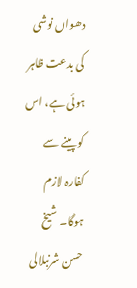دھواں نوشی کی بدعت ظاہر ہوئی ہے، اس کو پینے سے کفارہ لازم ہوگا۔ شیخ حسن شرنبلالی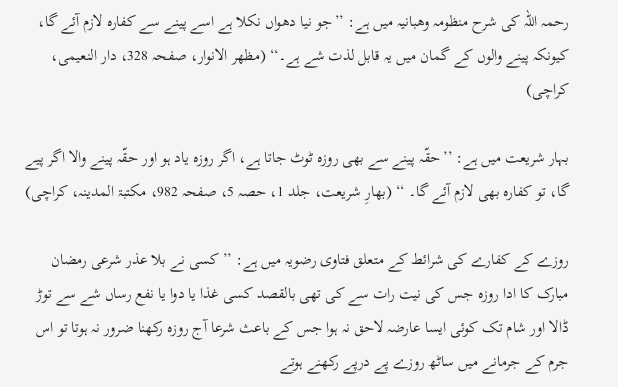رحمہ اللہ کی شرح منظومہ وھبانیہ میں ہے: ’’جو نیا دھواں نکلا ہے اسے پینے سے کفارہ لازم آئے گا، کیونکہ پینے والوں کے گمان میں یہ قابل لذت شے ہے۔‘‘ (مظھر الانوار، صفحہ 328، دار النعیمی، کراچی)

بہار شریعت میں ہے: ’’حقّہ پینے سے بھی روزہ ٹوٹ جاتا ہے، اگر روزہ یاد ہو اور حقّہ پینے والا اگر پیے گا، تو کفارہ بھی لازم آئے گا۔ ‘‘ (بھارِ شریعت، جلد 1، حصہ 5، صفحہ 982، مکتبۃ المدینہ، کراچی)

روزے کے کفارے کی شرائط کے متعلق فتاوی رضویہ میں ہے: ’’ کسی نے بلا عذر شرعی رمضان مبارک کا ادا روزہ جس کی نیت رات سے کی تھی بالقصد کسی غذا یا دوا یا نفع رساں شے سے توڑ ڈالا اور شام تک کوئی ایسا عارضہ لاحق نہ ہوا جس کے باعث شرعا آج روزہ رکھنا ضرور نہ ہوتا تو اس جرم کے جرمانے میں ساٹھ روزے پے درپے رکھنے ہوتے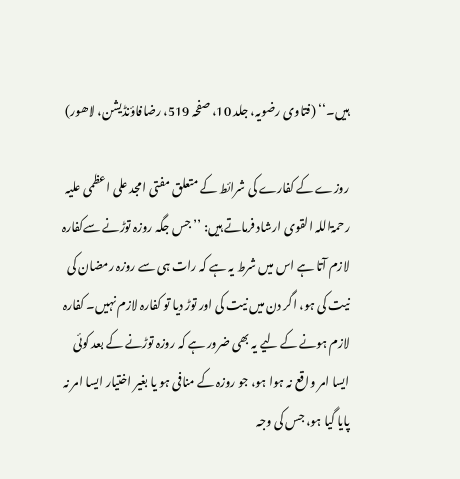ہیں۔‘‘ (فتاوی رضویہ، جلد 10، صفحہ 519، رضافاؤنڈیشن، لاھور)

روزے کے کفارے کی شرائط کے متعلق مفتی امجد علی اعظمی علیہ رحمۃاللہ القوی ارشاد فرماتے ہیں: ’’جس جگہ روزہ توڑنے سےکفارہ لازم آتا ہے اس میں شرط یہ ہے کہ رات ہی سے روزہ رمضان کی نیت کی ہو، اگر دن میں نیت کی اور توڑ دیا تو کفارہ لازم نہیں۔ کفارہ لازم ہونے کے لیے یہ بھی ضرور ہے کہ روزہ توڑنے کے بعد کوئی ایسا امر واقع نہ ہوا ہو، جو روزہ کے منافی ہو یا بغیر اختیار ایسا امر نہ پایا گیا ہو، جس کی وجہ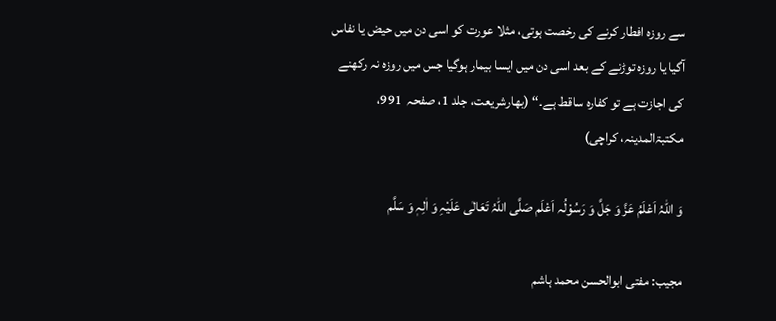سے روزہ افطار کرنے کی رخصت ہوتی، مثلا عورت کو اسی دن میں حیض یا نفاس آگیا یا روزہ توڑنے کے بعد اسی دن میں ایسا بیمار ہوگیا جس میں روزہ نہ رکھنے کی اجازت ہے تو کفارہ ساقط ہے۔‘‘ (بھارشریعت، جلد 1، صفحہ  991، مکتبۃالمدینہ، کراچی)

وَ اللہُ اَعْلَمُ عَزَّ وَ جَلَّ وَ رَسُوْلُہ اَعْلَم صَلَّی اللہُ تَعَالٰی عَلَیْہِ وَ اٰلِہٖ وَ سَلَّم

مجیب: مفتی ابوالحسن محمد ہاشم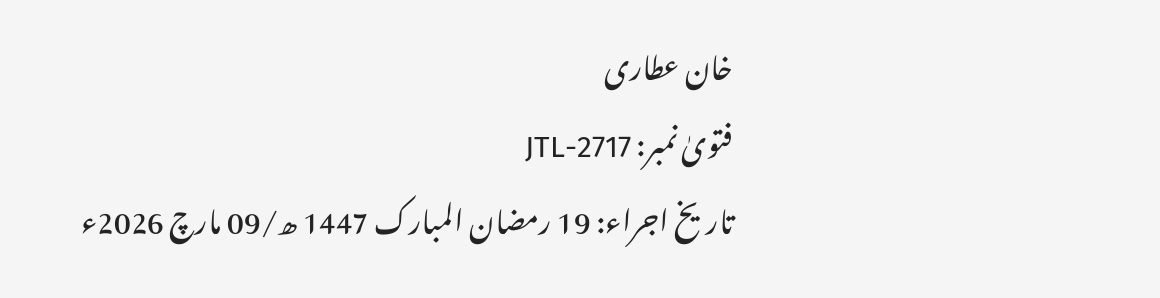خان عطاری
فتویٰ نمبر: JTL-2717
تاریخ اجراء: 19 رمضان المبارک 1447 ھ/09 مارچ 2026ء